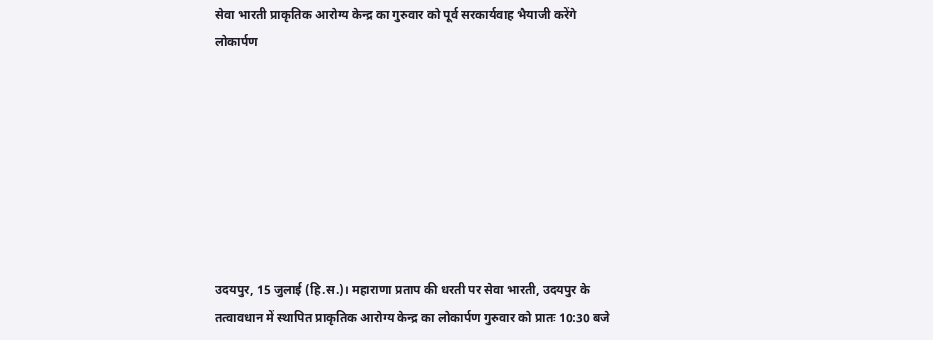सेवा भारती प्राकृतिक आरोग्य केन्द्र का गुरुवार को पूर्व सरकार्यवाह भैयाजी करेंगे लोकार्पण








उदयपुर, 15 जुलाई (हि.स.)। महाराणा प्रताप की धरती पर सेवा भारती, उदयपुर के तत्वावधान में स्थापित प्राकृतिक आरोग्य केन्द्र का लोकार्पण गुरुवार को प्रातः 10:30 बजे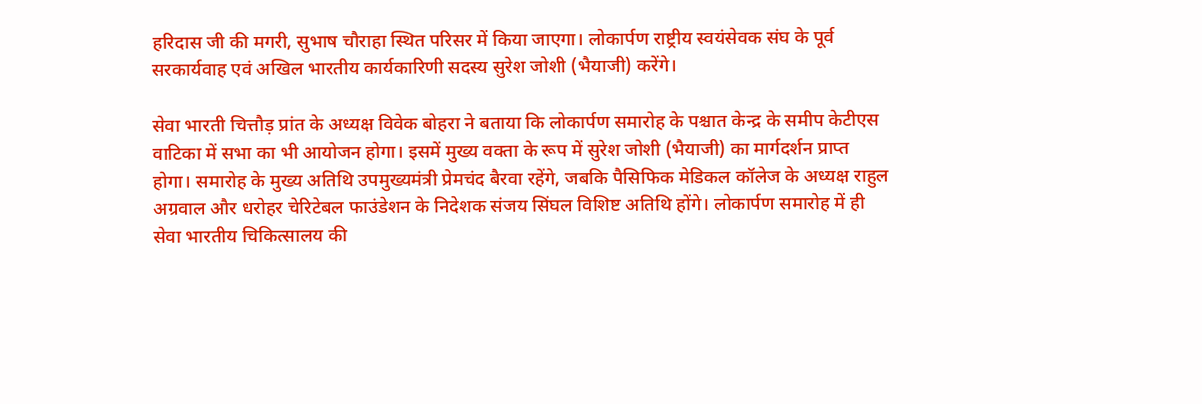हरिदास जी की मगरी, सुभाष चौराहा स्थित परिसर में किया जाएगा। लोकार्पण राष्ट्रीय स्वयंसेवक संघ के पूर्व सरकार्यवाह एवं अखिल भारतीय कार्यकारिणी सदस्य सुरेश जोशी (भैयाजी) करेंगे।

सेवा भारती चित्तौड़ प्रांत के अध्यक्ष विवेक बोहरा ने बताया कि लोकार्पण समारोह के पश्चात केन्द्र के समीप केटीएस वाटिका में सभा का भी आयोजन होगा। इसमें मुख्य वक्ता के रूप में सुरेश जोशी (भैयाजी) का मार्गदर्शन प्राप्त होगा। समारोह के मुख्य अतिथि उपमुख्यमंत्री प्रेमचंद बैरवा रहेंगे, जबकि पैसिफिक मेडिकल कॉलेज के अध्यक्ष राहुल अग्रवाल और धरोहर चेरिटेबल फाउंडेशन के निदेशक संजय सिंघल विशिष्ट अतिथि होंगे। लोकार्पण समारोह में ही सेवा भारतीय चिकित्सालय की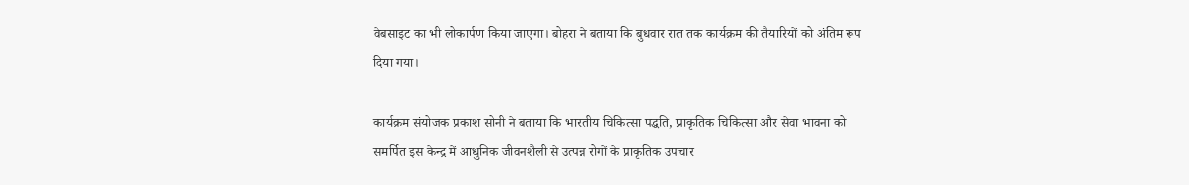वेबसाइट का भी लोकार्पण किया जाएगा। बोहरा ने बताया कि बुधवार रात तक कार्यक्रम की तैयारियों को अंतिम रूप दिया गया।

कार्यक्रम संयोजक प्रकाश सोनी ने बताया कि भारतीय चिकित्सा पद्धति, प्राकृतिक चिकित्सा और सेवा भावना को समर्पित इस केन्द्र में आधुनिक जीवनशैली से उत्पन्न रोगों के प्राकृतिक उपचार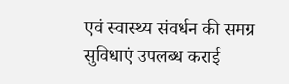एवं स्वास्थ्य संवर्धन की समग्र सुविधाएं उपलब्ध कराई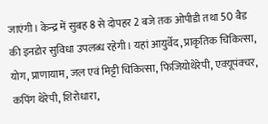जाएंगी। केन्द्र में सुबह 8 से दोपहर 2 बजे तक ओपीडी तथा 50 बैड की इनडोर सुविधा उपलब्ध रहेगी। यहां आयुर्वेद, प्राकृतिक चिकित्सा, योग, प्राणायाम, जल एवं मिट्टी चिकित्सा, फिजियोथेरेपी, एक्यूपंक्चर, कपिंग थेरेपी, शिरोधारा,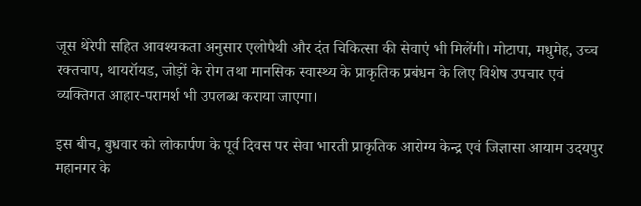जूस थेरेपी सहित आवश्यकता अनुसार एलोपैथी और दंत चिकित्सा की सेवाएं भी मिलेंगी। मोटापा, मधुमेह, उच्च रक्तचाप, थायरॉयड, जोड़ों के रोग तथा मानसिक स्वास्थ्य के प्राकृतिक प्रबंधन के लिए विशेष उपचार एवं व्यक्तिगत आहार-परामर्श भी उपलब्ध कराया जाएगा।

इस बीच, बुधवार को लोकार्पण के पूर्व दिवस पर सेवा भारती प्राकृतिक आरोग्य केन्द्र एवं जिज्ञासा आयाम उदयपुर महानगर के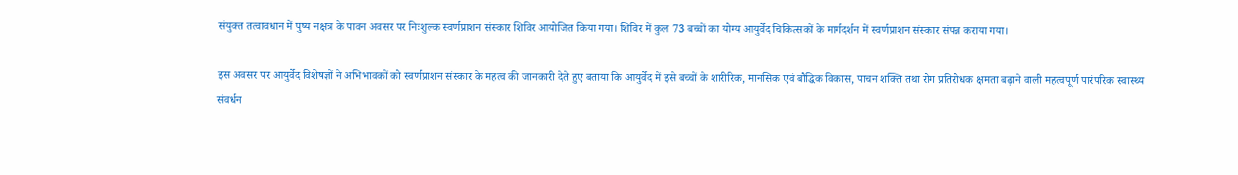संयुक्त तत्वावधान में पुष्य नक्षत्र के पावन अवसर पर निःशुल्क स्वर्णप्राशन संस्कार शिविर आयोजित किया गया। शिविर में कुल 73 बच्चों का योग्य आयुर्वेद चिकित्सकों के मार्गदर्शन में स्वर्णप्राशन संस्कार संपन्न कराया गया।

इस अवसर पर आयुर्वेद विशेषज्ञों ने अभिभावकों को स्वर्णप्राशन संस्कार के महत्व की जानकारी देते हुए बताया कि आयुर्वेद में इसे बच्चों के शारीरिक, मानसिक एवं बौद्धिक विकास, पाचन शक्ति तथा रोग प्रतिरोधक क्षमता बढ़ाने वाली महत्वपूर्ण पारंपरिक स्वास्थ्य संवर्धन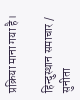प्रक्रिया माना गया है।

हिन्दुस्थान समाचार / सुनीता